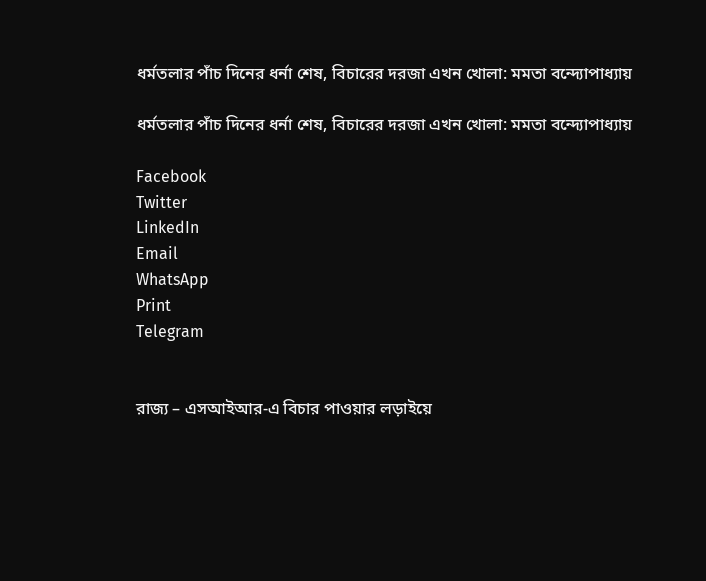ধর্মতলার পাঁচ দিনের ধর্না শেষ, বিচারের দরজা এখন খোলা: মমতা বন্দ্যোপাধ্যায়

ধর্মতলার পাঁচ দিনের ধর্না শেষ, বিচারের দরজা এখন খোলা: মমতা বন্দ্যোপাধ্যায়

Facebook
Twitter
LinkedIn
Email
WhatsApp
Print
Telegram


রাজ্য – এসআইআর-এ বিচার পাওয়ার লড়াইয়ে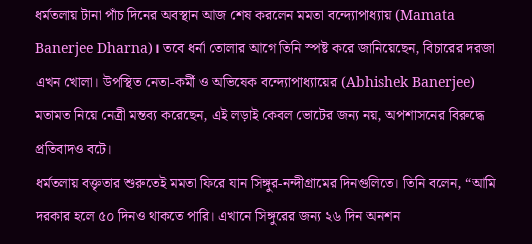ধর্মতলায় টানা পাঁচ দিনের অবস্থান আজ শেষ করলেন মমতা বন্দ্যোপাধ্যায় (Mamata Banerjee Dharna)। তবে ধর্না তোলার আগে তিনি স্পষ্ট করে জানিয়েছেন, বিচারের দরজা এখন খোলা। উপস্থিত নেতা-কর্মী ও অভিষেক বন্দ্যোপাধ্যায়ের (Abhishek Banerjee) মতামত নিয়ে নেত্রী মন্তব্য করেছেন, এই লড়াই কেবল ভোটের জন্য নয়, অপশাসনের বিরুদ্ধে প্রতিবাদও বটে।
ধর্মতলায় বক্তৃতার শুরুতেই মমতা ফিরে যান সিঙ্গুর-নন্দীগ্রামের দিনগুলিতে। তিনি বলেন, “আমি দরকার হলে ৫০ দিনও থাকতে পারি। এখানে সিঙ্গুরের জন্য ২৬ দিন অনশন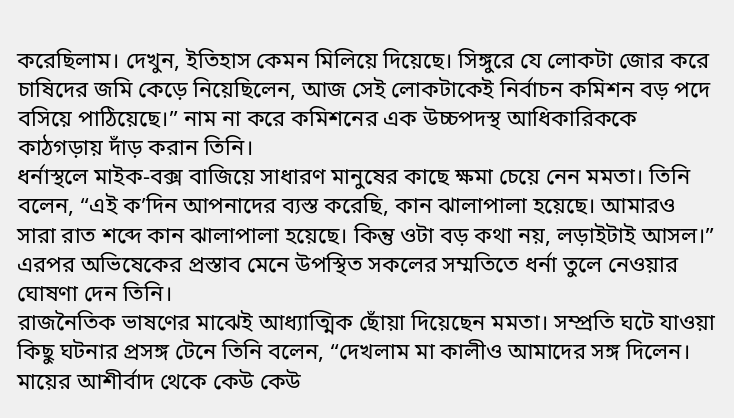করেছিলাম। দেখুন, ইতিহাস কেমন মিলিয়ে দিয়েছে। সিঙ্গুরে যে লোকটা জোর করে চাষিদের জমি কেড়ে নিয়েছিলেন, আজ সেই লোকটাকেই নির্বাচন কমিশন বড় পদে বসিয়ে পাঠিয়েছে।” নাম না করে কমিশনের এক উচ্চপদস্থ আধিকারিককে কাঠগড়ায় দাঁড় করান তিনি।
ধর্নাস্থলে মাইক-বক্স বাজিয়ে সাধারণ মানুষের কাছে ক্ষমা চেয়ে নেন মমতা। তিনি বলেন, “এই ক’দিন আপনাদের ব্যস্ত করেছি, কান ঝালাপালা হয়েছে। আমারও সারা রাত শব্দে কান ঝালাপালা হয়েছে। কিন্তু ওটা বড় কথা নয়, লড়াইটাই আসল।” এরপর অভিষেকের প্রস্তাব মেনে উপস্থিত সকলের সম্মতিতে ধর্না তুলে নেওয়ার ঘোষণা দেন তিনি।
রাজনৈতিক ভাষণের মাঝেই আধ্যাত্মিক ছোঁয়া দিয়েছেন মমতা। সম্প্রতি ঘটে যাওয়া কিছু ঘটনার প্রসঙ্গ টেনে তিনি বলেন, “দেখলাম মা কালীও আমাদের সঙ্গ দিলেন। মায়ের আশীর্বাদ থেকে কেউ কেউ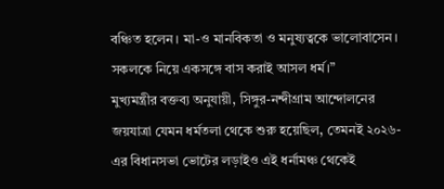বঞ্চিত হলেন। মা-ও মানবিকতা ও মনুষ্যত্বকে ভালোবাসেন। সকলকে নিয়ে একসঙ্গে বাস করাই আসল ধর্ম।”
মুখ্যমন্ত্রীর বক্তব্য অনুযায়ী, সিঙ্গুর-নন্দীগ্রাম আন্দোলনের জয়যাত্রা যেমন ধর্মতলা থেকে শুরু হয়েছিল, তেমনই ২০২৬-এর বিধানসভা ভোটের লড়াইও এই ধর্নামঞ্চ থেকেই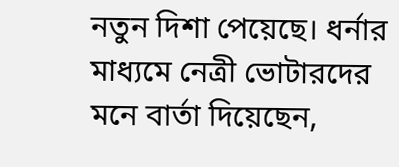নতুন দিশা পেয়েছে। ধর্নার মাধ্যমে নেত্রী ভোটারদের মনে বার্তা দিয়েছেন,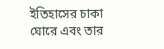ইতিহাসের চাকা ঘোরে এবং তার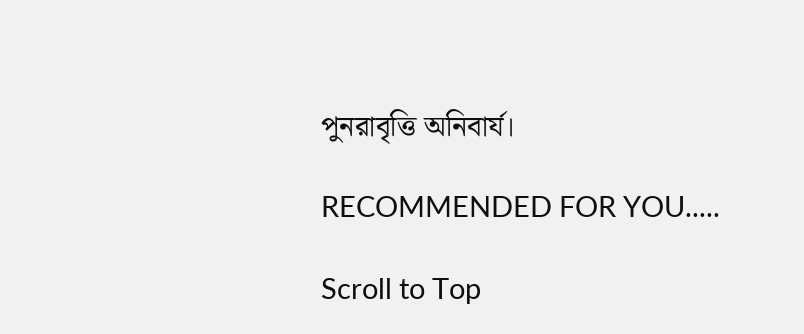পুনরাবৃত্তি অনিবার্য।

RECOMMENDED FOR YOU.....

Scroll to Top